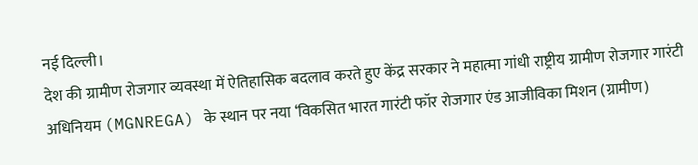नई दिल्ली।
देश की ग्रामीण रोजगार व्यवस्था में ऐतिहासिक बदलाव करते हुए केंद्र सरकार ने महात्मा गांधी राष्ट्रीय ग्रामीण रोजगार गारंटी अधिनियम (MGNREGA) के स्थान पर नया ‘विकसित भारत गारंटी फॉर रोजगार एंड आजीविका मिशन (ग्रामीण)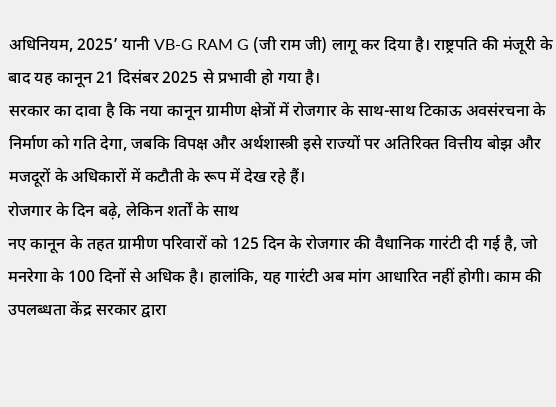अधिनियम, 2025’ यानी VB-G RAM G (जी राम जी) लागू कर दिया है। राष्ट्रपति की मंजूरी के बाद यह कानून 21 दिसंबर 2025 से प्रभावी हो गया है।
सरकार का दावा है कि नया कानून ग्रामीण क्षेत्रों में रोजगार के साथ-साथ टिकाऊ अवसंरचना के निर्माण को गति देगा, जबकि विपक्ष और अर्थशास्त्री इसे राज्यों पर अतिरिक्त वित्तीय बोझ और मजदूरों के अधिकारों में कटौती के रूप में देख रहे हैं।
रोजगार के दिन बढ़े, लेकिन शर्तों के साथ
नए कानून के तहत ग्रामीण परिवारों को 125 दिन के रोजगार की वैधानिक गारंटी दी गई है, जो मनरेगा के 100 दिनों से अधिक है। हालांकि, यह गारंटी अब मांग आधारित नहीं होगी। काम की उपलब्धता केंद्र सरकार द्वारा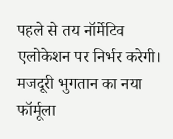पहले से तय नॉर्मेटिव एलोकेशन पर निर्भर करेगी।
मजदूरी भुगतान का नया फॉर्मूला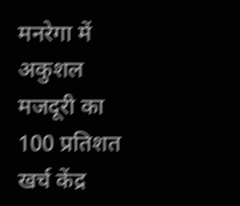मनरेगा में अकुशल मजदूरी का 100 प्रतिशत खर्च केंद्र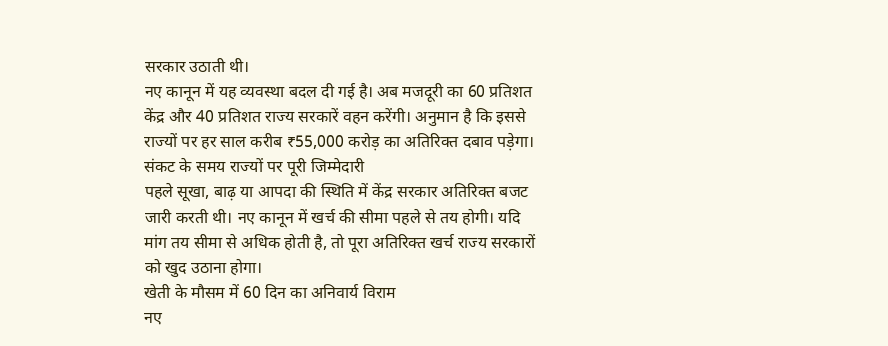सरकार उठाती थी।
नए कानून में यह व्यवस्था बदल दी गई है। अब मजदूरी का 60 प्रतिशत केंद्र और 40 प्रतिशत राज्य सरकारें वहन करेंगी। अनुमान है कि इससे राज्यों पर हर साल करीब ₹55,000 करोड़ का अतिरिक्त दबाव पड़ेगा।
संकट के समय राज्यों पर पूरी जिम्मेदारी
पहले सूखा, बाढ़ या आपदा की स्थिति में केंद्र सरकार अतिरिक्त बजट जारी करती थी। नए कानून में खर्च की सीमा पहले से तय होगी। यदि मांग तय सीमा से अधिक होती है, तो पूरा अतिरिक्त खर्च राज्य सरकारों को खुद उठाना होगा।
खेती के मौसम में 60 दिन का अनिवार्य विराम
नए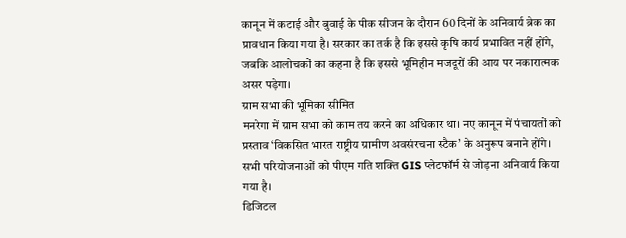कानून में कटाई और बुवाई के पीक सीजन के दौरान 60 दिनों के अनिवार्य ब्रेक का प्रावधान किया गया है। सरकार का तर्क है कि इससे कृषि कार्य प्रभावित नहीं होंगे, जबकि आलोचकों का कहना है कि इससे भूमिहीन मजदूरों की आय पर नकारात्मक असर पड़ेगा।
ग्राम सभा की भूमिका सीमित
मनरेगा में ग्राम सभा को काम तय करने का अधिकार था। नए कानून में पंचायतों को प्रस्ताव ‘विकसित भारत राष्ट्रीय ग्रामीण अवसंरचना स्टैक’ के अनुरूप बनाने होंगे। सभी परियोजनाओं को पीएम गति शक्ति GIS प्लेटफॉर्म से जोड़ना अनिवार्य किया गया है।
डिजिटल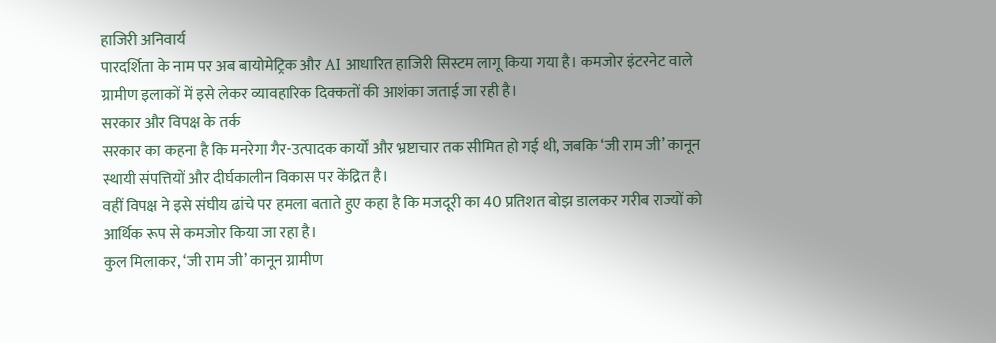हाजिरी अनिवार्य
पारदर्शिता के नाम पर अब बायोमेट्रिक और AI आधारित हाजिरी सिस्टम लागू किया गया है। कमजोर इंटरनेट वाले ग्रामीण इलाकों में इसे लेकर व्यावहारिक दिक्कतों की आशंका जताई जा रही है।
सरकार और विपक्ष के तर्क
सरकार का कहना है कि मनरेगा गैर-उत्पादक कार्यों और भ्रष्टाचार तक सीमित हो गई थी, जबकि ‘जी राम जी’ कानून स्थायी संपत्तियों और दीर्घकालीन विकास पर केंद्रित है।
वहीं विपक्ष ने इसे संघीय ढांचे पर हमला बताते हुए कहा है कि मजदूरी का 40 प्रतिशत बोझ डालकर गरीब राज्यों को आर्थिक रूप से कमजोर किया जा रहा है।
कुल मिलाकर, ‘जी राम जी’ कानून ग्रामीण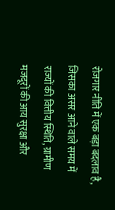रोजगार नीति में एक बड़ा बदलाव है, जिसका असर आने वाले समय में राज्यों की वित्तीय स्थिति, ग्रामीण मजदूरों की आय सुरक्षा और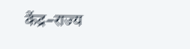केंद्र–राज्य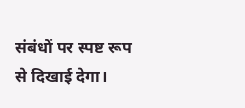संबंधों पर स्पष्ट रूप से दिखाई देगा।